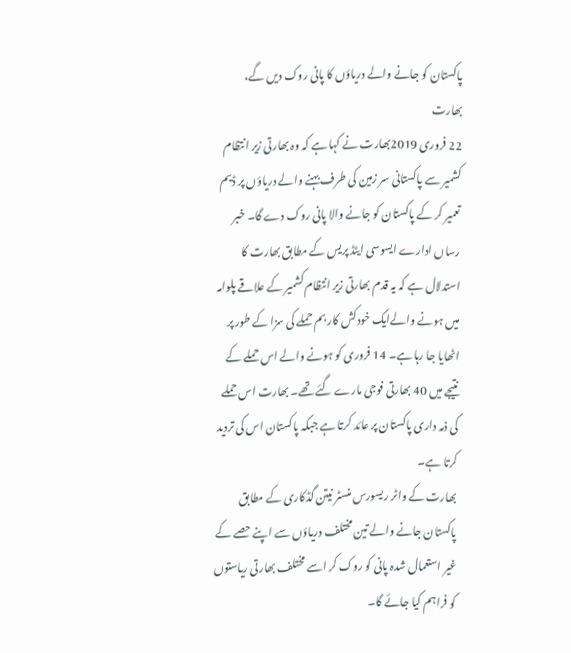پاکستان کو جانے والے دریاؤں کا پانی روک دیں گے، بھارت
22 فروری 2019بھارت نے کہا ہے کہ وہ بھارتی زیر انتظام کشمیر سے پاکستانی سر زمین کی طرف بہنے والے دریاؤں پر ڈیم تعمیر کر کے پاکستان کو جانے والا پانی روک دے گا۔ خبر رساں ادارے ایسوسی ایٹڈ پریس کے مطابق بھارت کا استدلال ہے کہ یہ قدم بھارتی زیر انتظام کشمیر کے علاقے پلوامہ میں ہونے والےایک خودکش کار بم حملے کی سزا کے طور پر اٹھایا جا رہا ہے۔ 14 فروری کو ہونے والے اس حملے کے نتیجے میں 40 بھارتی فوجی مارے گئے تھے۔ بھارت اس حملے کی ذمہ داری پاکستان پر عائد کرتا ہے جبکہ پاکستان اس کی تردید کرتا ہے۔
بھارت کے واٹر ریسورس منسٹر نیتن گڈکاری کے مطابق پاکستان جانے والے تین مختلف دریاؤں سے اپنے حصے کے غیر استعمال شدہ پانی کو روک کر اسے مختلف بھارتی ریاستوں کو فراہم کیا جائے گا۔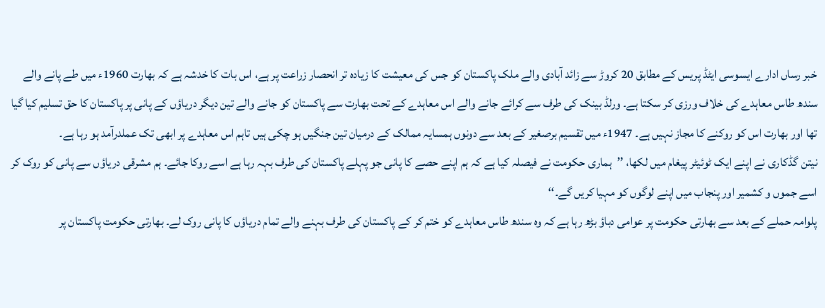خبر رساں ادارے ایسوسی ایٹڈ پریس کے مطابق 20 کروڑ سے زائد آبادی والے ملک پاکستان کو جس کی معیشت کا زیادہ تر انحصار زراعت پر ہے، اس بات کا خدشہ ہے کہ بھارت 1960ء میں طے پانے والے سندھ طاس معاہدے کی خلاف ورزی کر سکتا ہے۔ ورلڈ بینک کی طرف سے کرائے جانے والے اس معاہدے کے تحت بھارت سے پاکستان کو جانے والے تین دیگر دریاؤں کے پانی پر پاکستان کا حق تسلیم کیا گیا تھا اور بھارت اس کو روکنے کا مجاز نہیں ہے۔ 1947ء میں تقسیم برصغیر کے بعد سے دونوں ہمسایہ ممالک کے درمیان تین جنگیں ہو چکی ہیں تاہم اس معاہدے پر ابھی تک عملدرآمد ہو رہا ہے۔
نیتن گڈکاری نے اپنے ایک ٹوئیٹر پیغام میں لکھا، ’’ہماری حکومت نے فیصلہ کیا ہے کہ ہم اپنے حصے کا پانی جو پہلے پاکستان کی طرف بہہ رہا ہے اسے روکا جائے۔ ہم مشرقی دریاؤں سے پانی کو روک کر اسے جموں و کشمیر اور پنجاب میں اپنے لوگوں کو مہیا کریں گے۔‘‘
پلوامہ حملے کے بعد سے بھارتی حکومت پر عوامی دباؤ بڑھ رہا ہے کہ وہ سندھ طاس معاہدے کو ختم کر کے پاکستان کی طرف بہنے والے تمام دریاؤں کا پانی روک لے۔ بھارتی حکومت پاکستان پر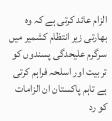الزام عائد کرتی ہے کہ وہ بھارتی زیر انتظام کشمیر میں سرگرم علیحدگی پسندوں کو تربیت اور اسلحہ فراہم کرتی ہے تاہم پاکستان ان الزامات کو رد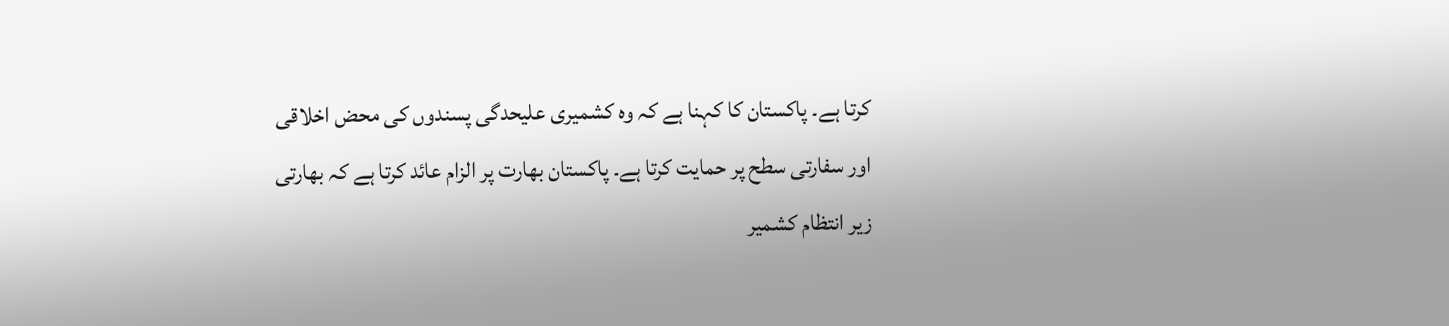کرتا ہے۔ پاکستان کا کہنا ہے کہ وہ کشمیری علیحدگی پسندوں کی محض اخلاقی اور سفارتی سطح پر حمایت کرتا ہے۔ پاکستان بھارت پر الزام عائد کرتا ہے کہ بھارتی زیر انتظام کشمیر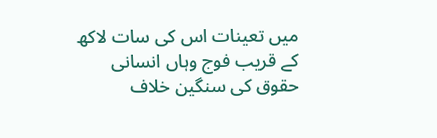میں تعینات اس کی سات لاکھ کے قریب فوج وہاں انسانی حقوق کی سنگین خلاف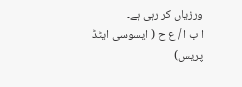ورزیاں کر رہی ہے۔
ا ب ا / ع ح ( ایسوسی ایٹڈ پریس)